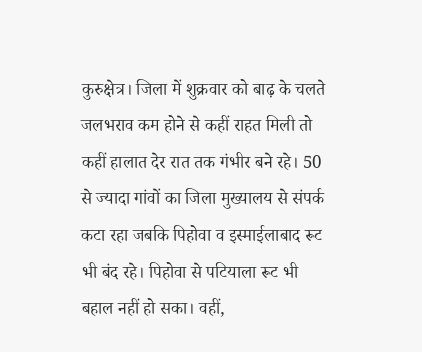कुरुक्षेत्र। जिला में शुक्रवार को बाढ़ के चलते जलभराव कम होने से कहीं राहत मिली तो कहीं हालात देर रात तक गंभीर बने रहे। 50 से ज्यादा गांवों का जिला मुख्यालय से संपर्क कटा रहा जबकि पिहोवा व इस्माईलाबाद रूट भी बंद रहे। पिहोवा से पटियाला रूट भी बहाल नहीं हो सका। वहीं,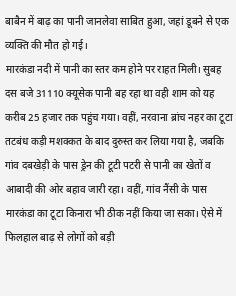बाबैन में बाढ़ का पानी जानलेवा साबित हुआ, जहां डूबने से एक व्यक्ति की मौत हो गई।
मारकंडा नदी में पानी का स्तर कम होने पर राहत मिली। सुबह दस बजे 31110 क्यूसेक पानी बह रहा था वही शाम को यह करीब 25 हजार तक पहुंच गया। वहीं, नरवाना ब्रांच नहर का टूटा तटबंध कड़ी मशक्कत के बाद दुरुस्त कर लिया गया है, जबकि गांव दबखेड़ी के पास ड्रेन की टूटी पटरी से पानी का खेतों व आबादी की ओर बहाव जारी रहा। वहीं, गांव नैंसी के पास मारकंडा का टूटा किनारा भी ठीक नहीं किया जा सका। ऐसे में फिलहाल बाढ़ से लोगों को बड़ी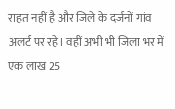राहत नहीं है और जिले के दर्जनों गांव अलर्ट पर रहे। वहीं अभी भी जिला भर में एक लाख 25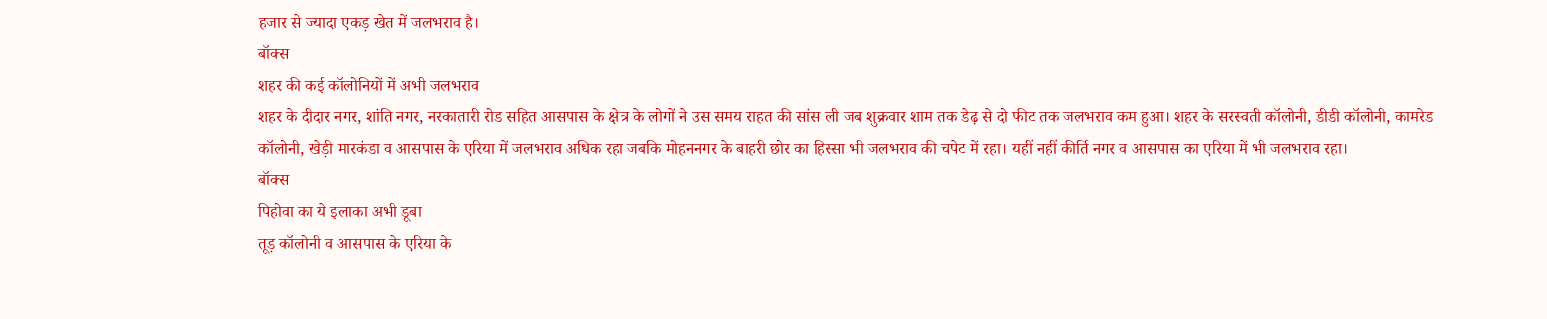हजार से ज्यादा एकड़ खेत में जलभराव है।
बॉक्स
शहर की कई कॉलोनियों में अभी जलभराव
शहर के दीदार नगर, शांति नगर, नरकातारी रोड सहित आसपास के क्षेत्र के लोगों ने उस समय राहत की सांस ली जब शुक्रवार शाम तक डेढ़ से दो फीट तक जलभराव कम हुआ। शहर के सरस्वती कॉलोनी, डीडी कॉलोनी, कामरेड कॉलोनी, खेड़ी मारकंडा व आसपास के एरिया में जलभराव अधिक रहा जबकि मोहननगर के बाहरी छोर का हिस्सा भी जलभराव की चपेट में रहा। यहीं नहीं कीर्ति नगर व आसपास का एरिया में भी जलभराव रहा।
बॉक्स
पिहोवा का ये इलाका अभी डूबा
तूड़ कॉलोनी व आसपास के एरिया के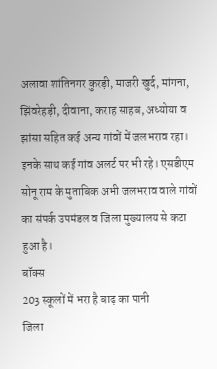अलावा शांतिनगर कुरड़ी, माजरी खुर्द, मांगना, झिंवरेहड़ी, दीवाना, कराह साहब, अध्योया व झांसा सहित कई अन्य गांवों में जलभराव रहा। इनके साथ कई गांव अलर्ट पर भी रहे। एसडीएम सोनू राम के मुताबिक अभी जलभराव वाले गांवों का संपर्क उपमंडल व जिला मुख्यालय से कटा हुआ है।
बॉक्स
203 स्कूलों में भरा है बाढ़ का पानी
जिला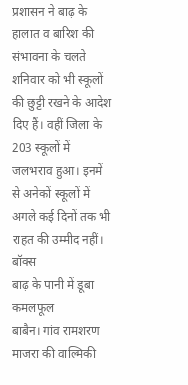प्रशासन ने बाढ़ के हालात व बारिश की संभावना के चलते शनिवार को भी स्कूलों की छुट्टी रखने के आदेश दिए हैं। वहीं जिला के 203 स्कूलों में जलभराव हुआ। इनमें से अनेकों स्कूलों में अगले कई दिनों तक भी राहत की उम्मीद नहीं।
बॉक्स
बाढ़ के पानी में डूबा कमलफूल
बाबैन। गांव रामशरण माजरा की वाल्मिकी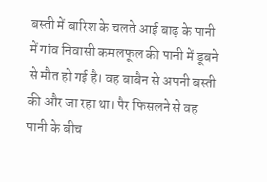बस्ती में बारिश के चलते आई बाढ़ के पानी में गांव निवासी कमलफूल की पानी में डूबने से मौत हो गई है। वह बाबैन से अपनी बस्ती की और जा रहा था। पैर फिसलने से वह पानी के बीच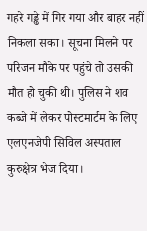गहरे गड्ढे में गिर गया और बाहर नहीं निकला सका। सूचना मिलने पर परिजन मौके पर पहुंचे तो उसकी मौत हो चुकी थी। पुलिस ने शव कब्जे में लेकर पोस्टमार्टम के लिए एलएनजेपी सिविल अस्पताल कुरुक्षेत्र भेज दिया।